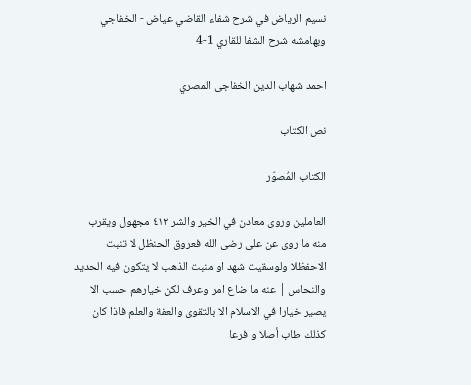نسيم الرياض في شرح شفاء القاضي عياض - الخفاجي وبهامشه شرح الشفا للقاري 1-4

احمد شهاب الدين الخفاجى المصري

نص الكتاب

الكتاب المُصوّر

العاملين وروی معادن في الخير والشر ٤١٢ مجهول ويقرب منه ما روى عن على رضى الله فعروق الحنظل لا تنبت الاحفظلا ولوسقيت شهد او منبت الذهب لا يتكون فيه الحديد والنحاس | عنه ما ضاع امر وعرف لكن خيارهم حسب الا يصير خيارا في الاسلام الا بالتقوى والعفة والعلم فاذا كان كذلك طاب أصلا و فرعا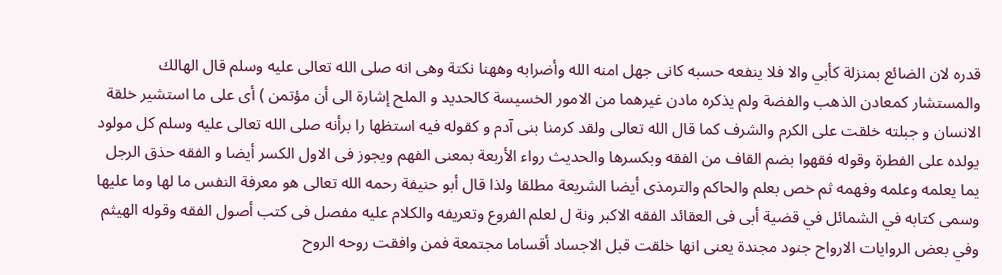قدره لان الضائع بمنزلة كأبي والا فلا ينفعه حسبه كانى جهل امنه الله وأضرابه وههنا نكتة وهى انه صلى الله تعالى عليه وسلم قال الهالك والمستشار كمعادن الذهب والفضة ولم يذكره مادن غيرهما من الامور الخسيسة كالحديد و الملح إشارة الى أن مؤتمن ) أى على ما استشير خلقة الانسان و جبلته خلقت على الكرم والشرف كما قال الله تعالى ولقد كرمنا بنی آدم و كقوله فيه استظها را برأنه صلى الله تعالى عليه وسلم كل مولود يولده على الفطرة وقوله فقهوا بضم القاف من الفقه وبكسرها والحديث رواء الأربعة بمعنى الفهم ويجوز فى الاول الكسر أيضا و الفقه حذق الرجل يما يعلمه وعلمه وفهمه ثم خص بعلم والحاكم والترمذى أيضا الشريعة مطلقا ولذا قال أبو حنيفة رحمه الله تعالى هو معرفة النفس ما لها وما عليها وسمى كتابه في الشمائل في قضية أبى فى العقائد الفقه الاكبر ونة ل لعلم الفروع وتعريفه والكلام عليه مفصل فى كتب أصول الفقه وقوله الهيثم وفي بعض الروايات الارواح جنود مجندة يعنى انها خلقت قبل الاجساد أقساما مجتمعة فمن وافقت روحه الروح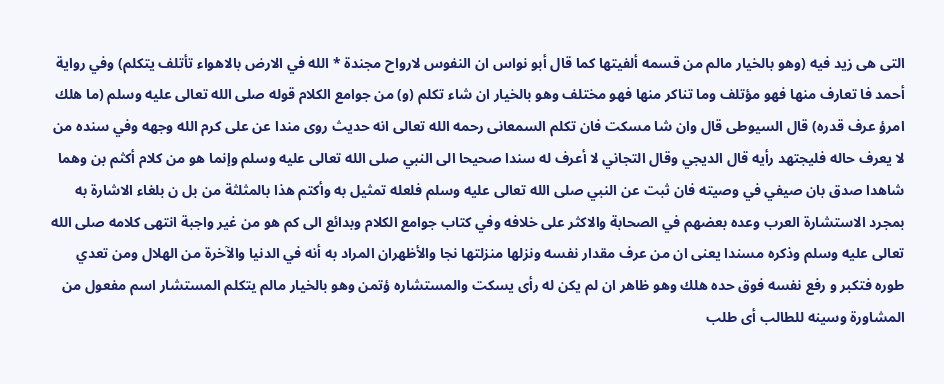التى هى زيد فيه (وهو بالخيار مالم من قسمه ألفيتها كما قال أبو نواس ان النفوس لارواح مجندة * الله في الارض بالاهواء تأتلف يتكلم) وفي رواية أحمد فا تعارف منها فهو مؤتلف وما تناكر منها فهو مختلف وهو بالخيار ان شاء تكلم (و) من جوامع الكلام قوله صلى الله تعالى عليه وسلم (ما هلك امرؤ عرف قدره) قال السيوطى قال وان شا مسكت فان تكلم السمعانى رحمه الله تعالى انه حديث روی مندا عن علی کرم الله وجهه وفي سنده من لا يعرف حاله فليجتهد رأيه قال الديجي وقال التجاني لا أعرف له سندا صحيحا الى النبي صلى الله تعالى عليه وسلم وإنما هو من كلام أكثم بن وهما شاهدا صدق بان صيفي في وصيته فان ثبت عن النبي صلى الله تعالى عليه وسلم فلعله تمثيل به وأكتم هذا بالمثلثة من بل ن بلغاء الاشارة به بمجرد الاستشارة العرب وعده بعضهم في الصحابة والاكثر على خلافه وفي كتاب جوامع الكلام وبدائع الى كم هو من غير واجبة انتهى كلامه صلى الله تعالى عليه وسلم وذكره مسندا يعنى ان من عرف مقدار نفسه ونزلها منزلتها نجا والأظهران المراد به أنه في الدنيا والآخرة من الهلال ومن تعدي طوره فتكبر و رفع نفسه فوق حده هلك وهو ظاهر ان لم يكن له رأى يسكت والمستشاره ؤتمن وهو بالخيار مالم يتكلم المستشار اسم مفعول من المشاورة وسينه للطالب أى طلب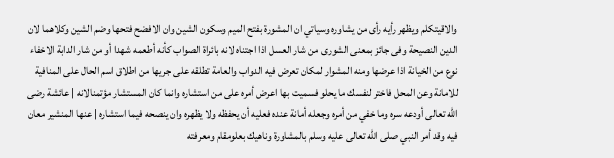والاقيتكلم ويظهر رأيه رأى من يشاوره وسياتي ان المشورة بفتح الميم وسكون الشين وان الافضح فتحها وضم الشين وكلاهما لان الدين النصيحة وفى جائز بمعنى الشورى من شار العسل اذا اجتناه لانه بائراة الصواب كأنه أطعمه شهدا أو من شار الدابة الاخفاء نوع من الخيانة اذا عرضها ومنه المشوار لمكان تعرض فيه الدواب والعامة تطلقه على جريها من اطلاق اسم الحال على المنافية للامانة وعن المحل فاختر لنفسك ما يحلو فسميت بها اعرض أمره على من استشاره وانما كان المستشار مؤتمنالانه | عائشة رضى الله تعالى أودعه سره وما خفي من أمره وجعله أمانة عنده فعليه أن يحفظه ولا يظهره وان ينصحه فيما استشاره | عنها المنشير معان فيه وقد أمر النبي صلى الله تعالى عليه وسلم بالمشاورة وناهيك بعلومقام ومعرفته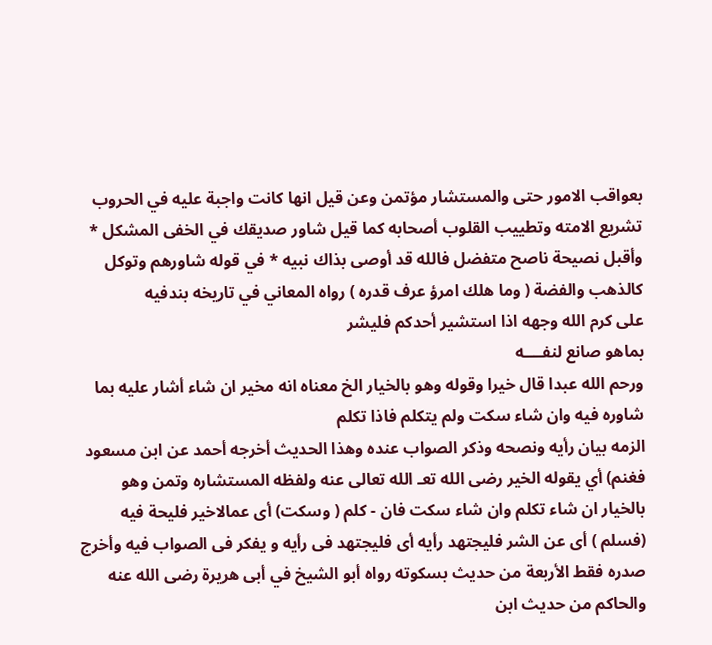بعواقب الامور حتى والمستشار مؤتمن وعن قيل انها كانت واجبة عليه في الحروب تشريع الامته وتطييب القلوب أصحابه كما قيل شاور صديقك في الخفى المشكل * وأقبل نصيحة ناصح متفضل فالله قد أوصى بذاك نبيه * في قوله شاورهم وتوكل
كالذهب والفضة ( وما هلك امرؤ عرف قدره ) رواه المعاني في تاريخه بندفيه
على كرم الله وجهه اذا استشير أحدكم فليشر
بماهو صانع لنفــــه
ورحم الله عبدا قال خيرا وقوله وهو بالخيار الخ معناه انه مخير ان شاء أشار عليه بما شاوره فيه وان شاء سكت ولم يتكلم فاذا تكلم
الزمه بيان رأيه ونصحه وذكر الصواب عنده وهذا الحديث أخرجه أحمد عن ابن مسعود فغنم) أي يقوله الخير رضى الله تعـ الله تعالى عنه ولفظه المستشاره وتمن وهو بالخيار ان شاء تكلم وان شاء سكت فان - كلم ( وسكت) أى عمالاخير فليحة فيه (فسلم ) أى عن الشر فليجتهد رأيه أى فليجتهد فى رأيه و يفكر فى الصواب فيه وأخرج صدره فقط الأربعة من حديث بسكوته رواه أبو الشيخ في أبى هريرة رضى الله عنه والحاكم من حديث ابن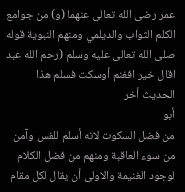عمر رضى الله تعالى عنهما (و) من جوامع الكلم الثواب والديلمي ومنهم النبوية قوله صلى الله تعالى عليه وسلم (رحم الله عبد اقال خير افغنم أوسكت فسلم هذا الحديث أخر
أبو
من فضل السكوت لانه أسلم للفس وآمن من سوء العاقبة ومنهم من فضل الكلام لوجود الغنيمة والاولى أن يقال لكل مقام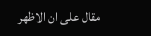مقال على ان الاظهر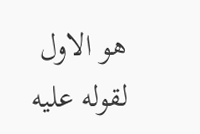هو الاول لقوله عليه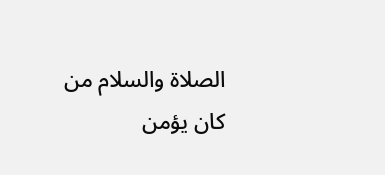الصلاة والسلام من كان يؤمن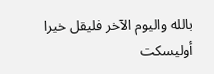بالله واليوم الآخر فليقل خيرا أوليسكت